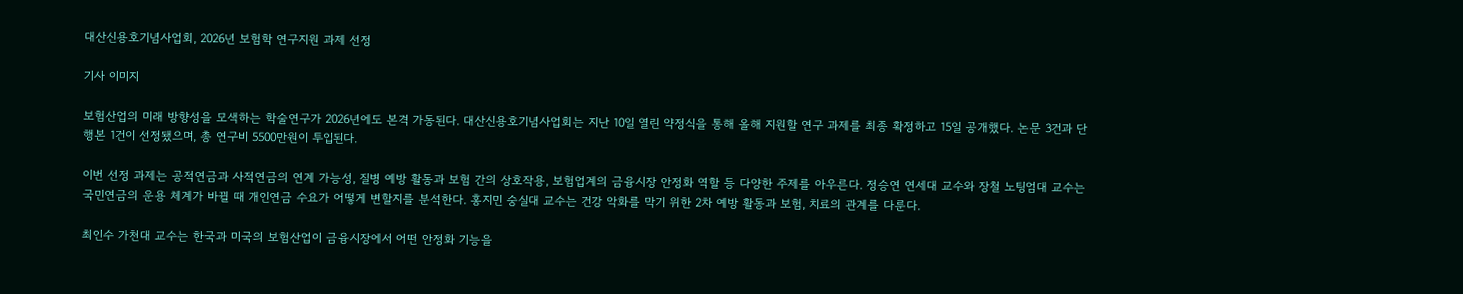대산신용호기념사업회, 2026년 보험학 연구지원 과제 선정

기사 이미지

보험산업의 미래 방향성을 모색하는 학술연구가 2026년에도 본격 가동된다. 대산신용호기념사업회는 지난 10일 열린 약정식을 통해 올해 지원할 연구 과제를 최종 확정하고 15일 공개했다. 논문 3건과 단행본 1건이 선정됐으며, 총 연구비 5500만원이 투입된다.

이번 선정 과제는 공적연금과 사적연금의 연계 가능성, 질병 예방 활동과 보험 간의 상호작용, 보험업계의 금융시장 안정화 역할 등 다양한 주제를 아우른다. 정승연 연세대 교수와 장철 노팅엄대 교수는 국민연금의 운용 체계가 바뀔 때 개인연금 수요가 어떻게 변할지를 분석한다. 홍지민 숭실대 교수는 건강 악화를 막기 위한 2차 예방 활동과 보험, 치료의 관계를 다룬다.

최인수 가천대 교수는 한국과 미국의 보험산업이 금융시장에서 어떤 안정화 기능을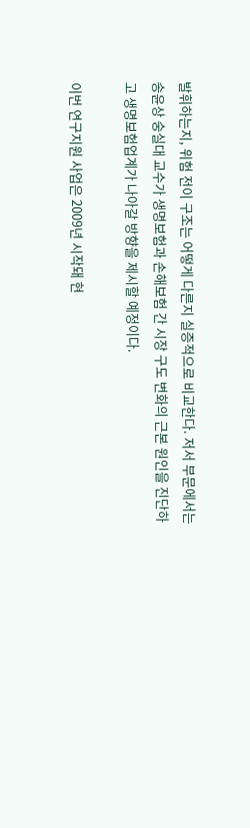발휘하는지, 위험 전이 구조는 어떻게 다른지 실증적으로 비교한다. 저서 부문에서는 송윤상 숭실대 교수가 생명보험과 손해보험 간 시장 구도 변화의 근본 원인을 진단하고 생명보험업계가 나아갈 방향을 제시할 예정이다.

이번 연구지원 사업은 2009년 시작돼 현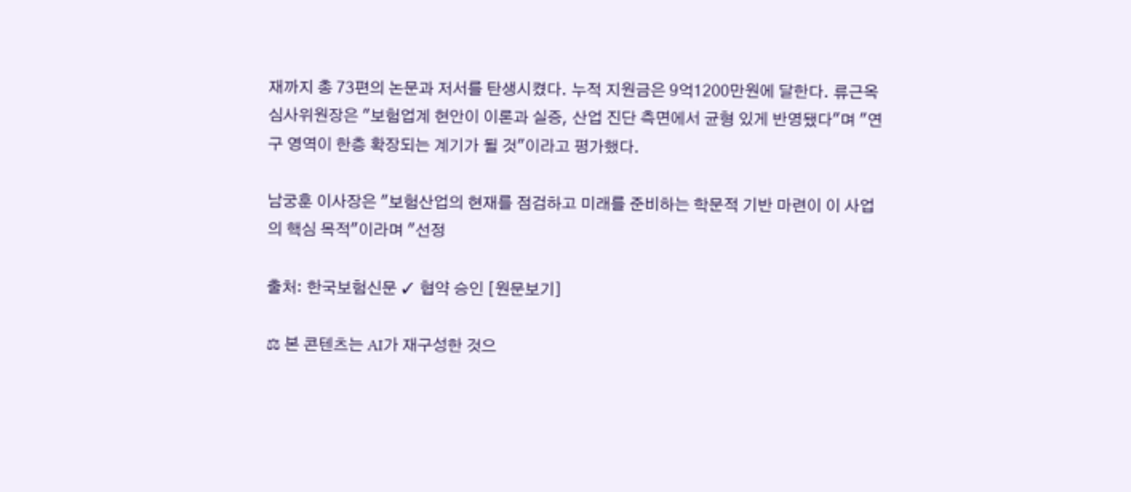재까지 총 73편의 논문과 저서를 탄생시켰다. 누적 지원금은 9억1200만원에 달한다. 류근옥 심사위원장은 "보험업계 현안이 이론과 실증, 산업 진단 측면에서 균형 있게 반영됐다"며 "연구 영역이 한층 확장되는 계기가 될 것"이라고 평가했다.

남궁훈 이사장은 "보험산업의 현재를 점검하고 미래를 준비하는 학문적 기반 마련이 이 사업의 핵심 목적"이라며 "선정

출처: 한국보험신문 ✓ 협약 승인 [원문보기]

⚖ 본 콘텐츠는 AI가 재구성한 것으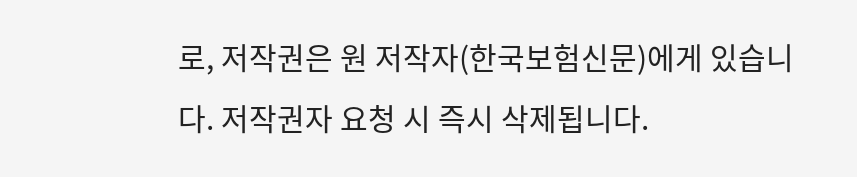로, 저작권은 원 저작자(한국보험신문)에게 있습니다. 저작권자 요청 시 즉시 삭제됩니다.